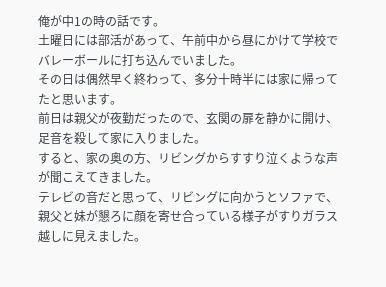俺が中1の時の話です。
土曜日には部活があって、午前中から昼にかけて学校でバレーボールに打ち込んでいました。
その日は偶然早く終わって、多分十時半には家に帰ってたと思います。
前日は親父が夜勤だったので、玄関の扉を静かに開け、足音を殺して家に入りました。
すると、家の奥の方、リビングからすすり泣くような声が聞こえてきました。
テレビの音だと思って、リビングに向かうとソファで、親父と妹が懇ろに顔を寄せ合っている様子がすりガラス越しに見えました。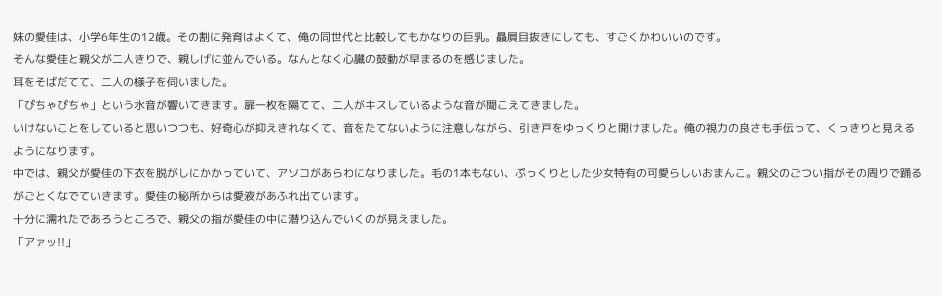妹の愛佳は、小学6年生の12歳。その割に発育はよくて、俺の同世代と比較してもかなりの巨乳。贔屓目抜きにしても、すごくかわいいのです。
そんな愛佳と親父が二人きりで、親しげに並んでいる。なんとなく心臓の鼓動が早まるのを感じました。
耳をそばだてて、二人の様子を伺いました。
「ぴちゃぴちゃ」という水音が響いてきます。扉一枚を隔てて、二人がキスしているような音が聞こえてきました。
いけないことをしていると思いつつも、好奇心が抑えきれなくて、音をたてないように注意しながら、引き戸をゆっくりと開けました。俺の視力の良さも手伝って、くっきりと見えるようになります。
中では、親父が愛佳の下衣を脱がしにかかっていて、アソコがあらわになりました。毛の1本もない、ぷっくりとした少女特有の可愛らしいおまんこ。親父のごつい指がその周りで踊るがごとくなでていきます。愛佳の秘所からは愛液があふれ出ています。
十分に濡れたであろうところで、親父の指が愛佳の中に潜り込んでいくのが見えました。
「アァッ!!」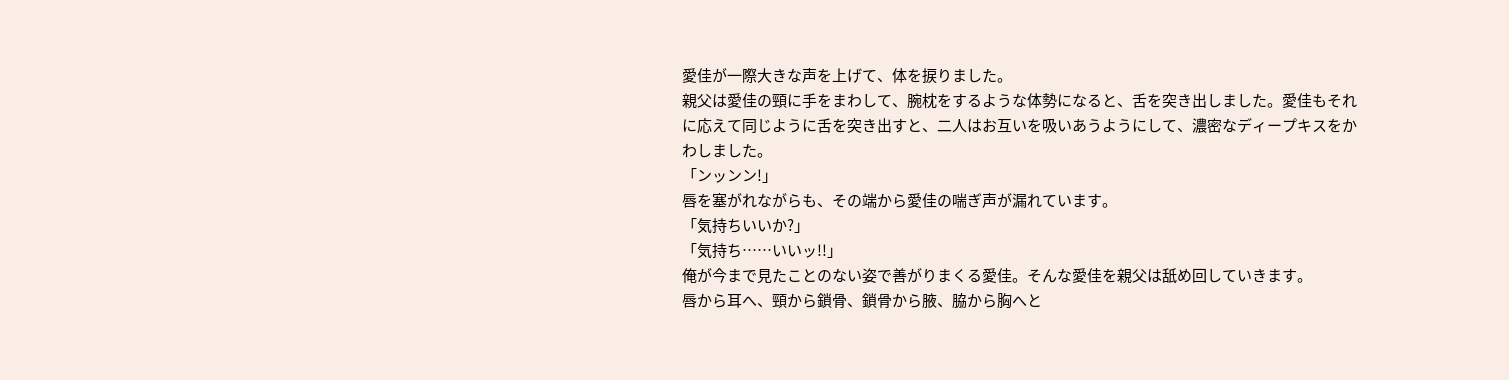愛佳が一際大きな声を上げて、体を捩りました。
親父は愛佳の頸に手をまわして、腕枕をするような体勢になると、舌を突き出しました。愛佳もそれに応えて同じように舌を突き出すと、二人はお互いを吸いあうようにして、濃密なディープキスをかわしました。
「ンッンン!」
唇を塞がれながらも、その端から愛佳の喘ぎ声が漏れています。
「気持ちいいか?」
「気持ち……いいッ!!」
俺が今まで見たことのない姿で善がりまくる愛佳。そんな愛佳を親父は舐め回していきます。
唇から耳へ、頸から鎖骨、鎖骨から腋、脇から胸へと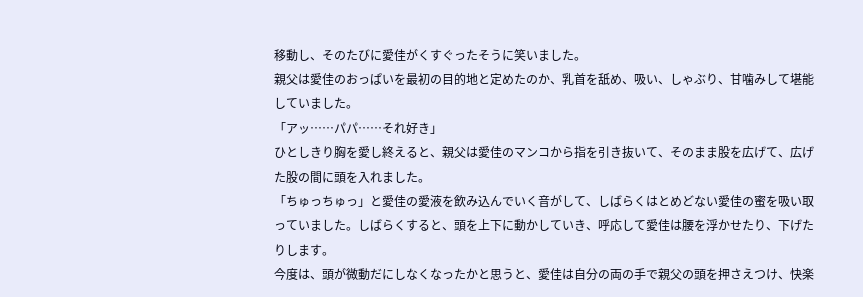移動し、そのたびに愛佳がくすぐったそうに笑いました。
親父は愛佳のおっぱいを最初の目的地と定めたのか、乳首を舐め、吸い、しゃぶり、甘噛みして堪能していました。
「アッ……パパ……それ好き」
ひとしきり胸を愛し終えると、親父は愛佳のマンコから指を引き抜いて、そのまま股を広げて、広げた股の間に頭を入れました。
「ちゅっちゅっ」と愛佳の愛液を飲み込んでいく音がして、しばらくはとめどない愛佳の蜜を吸い取っていました。しばらくすると、頭を上下に動かしていき、呼応して愛佳は腰を浮かせたり、下げたりします。
今度は、頭が微動だにしなくなったかと思うと、愛佳は自分の両の手で親父の頭を押さえつけ、快楽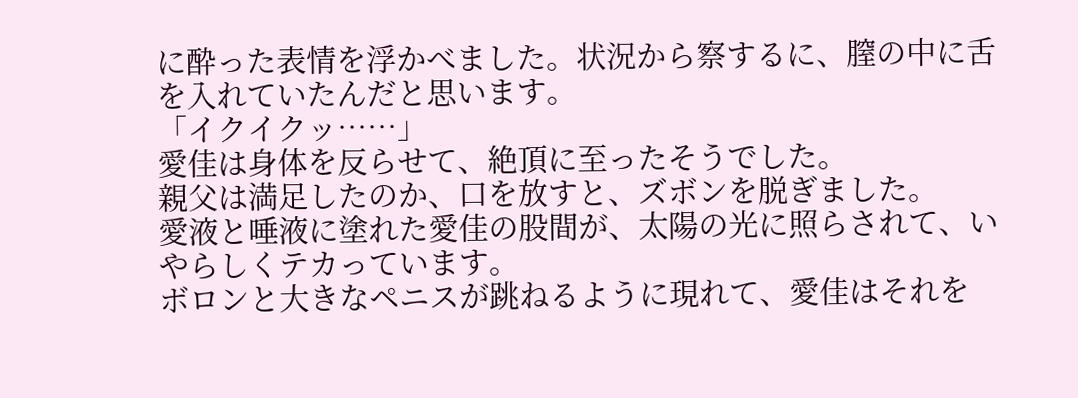に酔った表情を浮かべました。状況から察するに、膣の中に舌を入れていたんだと思います。
「イクイクッ……」
愛佳は身体を反らせて、絶頂に至ったそうでした。
親父は満足したのか、口を放すと、ズボンを脱ぎました。
愛液と唾液に塗れた愛佳の股間が、太陽の光に照らされて、いやらしくテカっています。
ボロンと大きなペニスが跳ねるように現れて、愛佳はそれを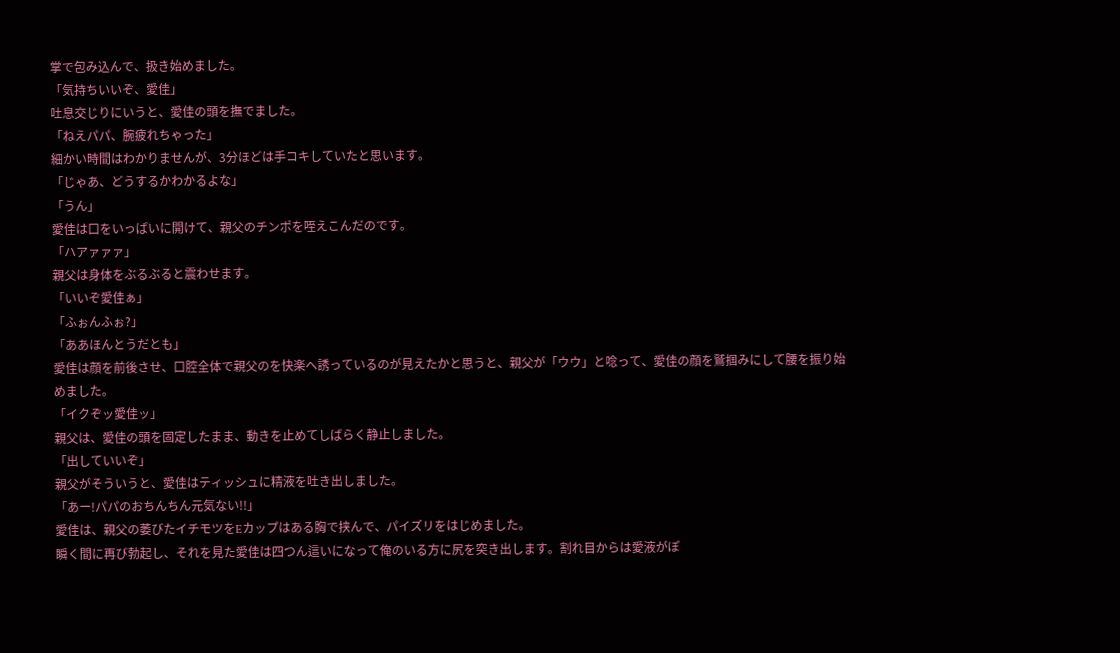掌で包み込んで、扱き始めました。
「気持ちいいぞ、愛佳」
吐息交じりにいうと、愛佳の頭を撫でました。
「ねえパパ、腕疲れちゃった」
細かい時間はわかりませんが、3分ほどは手コキしていたと思います。
「じゃあ、どうするかわかるよな」
「うん」
愛佳は口をいっぱいに開けて、親父のチンポを咥えこんだのです。
「ハアァァァ」
親父は身体をぶるぶると震わせます。
「いいぞ愛佳ぁ」
「ふぉんふぉ?」
「ああほんとうだとも」
愛佳は顔を前後させ、口腔全体で親父のを快楽へ誘っているのが見えたかと思うと、親父が「ウウ」と唸って、愛佳の顔を鷲掴みにして腰を振り始めました。
「イクぞッ愛佳ッ」
親父は、愛佳の頭を固定したまま、動きを止めてしばらく静止しました。
「出していいぞ」
親父がそういうと、愛佳はティッシュに精液を吐き出しました。
「あー!パパのおちんちん元気ない!!」
愛佳は、親父の萎びたイチモツをEカップはある胸で挟んで、パイズリをはじめました。
瞬く間に再び勃起し、それを見た愛佳は四つん這いになって俺のいる方に尻を突き出します。割れ目からは愛液がぽ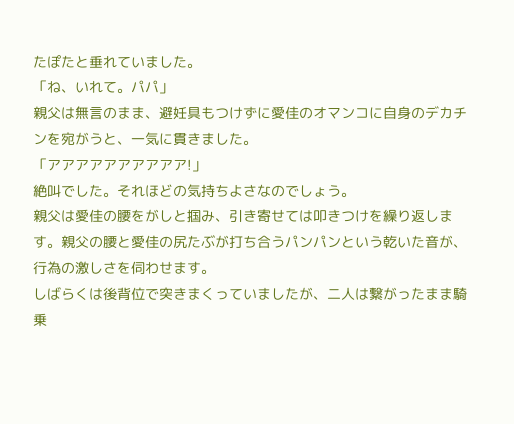たぽたと垂れていました。
「ね、いれて。パパ」
親父は無言のまま、避妊具もつけずに愛佳のオマンコに自身のデカチンを宛がうと、一気に貫きました。
「アアアアアアアアアア!」
絶叫でした。それほどの気持ちよさなのでしょう。
親父は愛佳の腰をがしと掴み、引き寄せては叩きつけを繰り返します。親父の腰と愛佳の尻たぶが打ち合うパンパンという乾いた音が、行為の激しさを伺わせます。
しばらくは後背位で突きまくっていましたが、二人は繋がったまま騎乗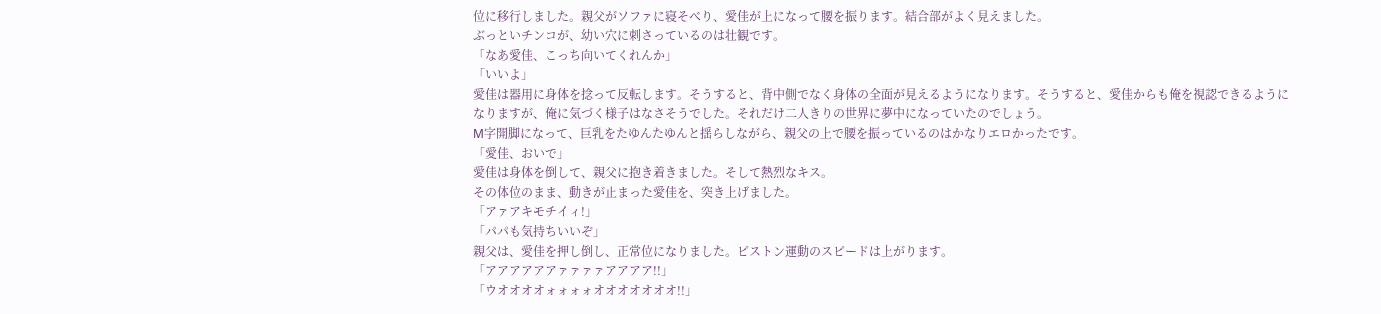位に移行しました。親父がソファに寝そべり、愛佳が上になって腰を振ります。結合部がよく見えました。
ぶっといチンコが、幼い穴に刺さっているのは壮観です。
「なあ愛佳、こっち向いてくれんか」
「いいよ」
愛佳は器用に身体を捻って反転します。そうすると、背中側でなく身体の全面が見えるようになります。そうすると、愛佳からも俺を視認できるようになりますが、俺に気づく様子はなさそうでした。それだけ二人きりの世界に夢中になっていたのでしょう。
M字開脚になって、巨乳をたゆんたゆんと揺らしながら、親父の上で腰を振っているのはかなりエロかったです。
「愛佳、おいで」
愛佳は身体を倒して、親父に抱き着きました。そして熱烈なキス。
その体位のまま、動きが止まった愛佳を、突き上げました。
「アァアキモチイィ!」
「パパも気持ちいいぞ」
親父は、愛佳を押し倒し、正常位になりました。ピストン運動のスピードは上がります。
「アアアアアアァァァァアアアア!!」
「ウオオオオォォォォオオオオオオオ!!」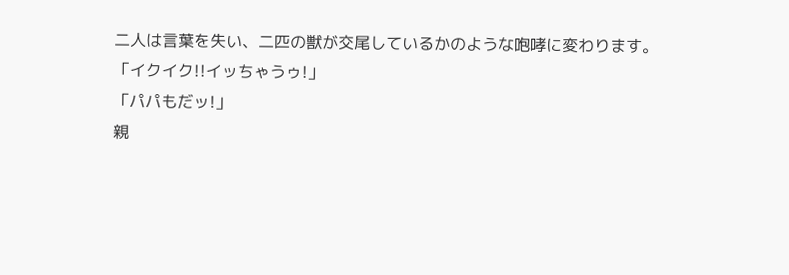二人は言葉を失い、二匹の獣が交尾しているかのような咆哮に変わります。
「イクイク!!イッちゃうゥ!」
「パパもだッ!」
親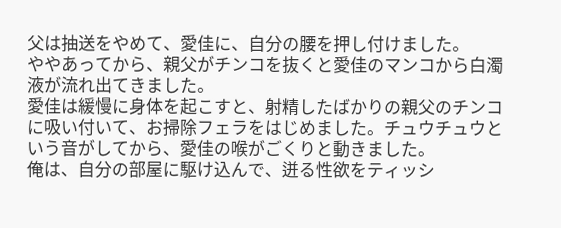父は抽送をやめて、愛佳に、自分の腰を押し付けました。
ややあってから、親父がチンコを抜くと愛佳のマンコから白濁液が流れ出てきました。
愛佳は緩慢に身体を起こすと、射精したばかりの親父のチンコに吸い付いて、お掃除フェラをはじめました。チュウチュウという音がしてから、愛佳の喉がごくりと動きました。
俺は、自分の部屋に駆け込んで、迸る性欲をティッシ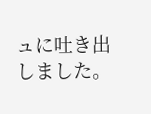ュに吐き出しました。